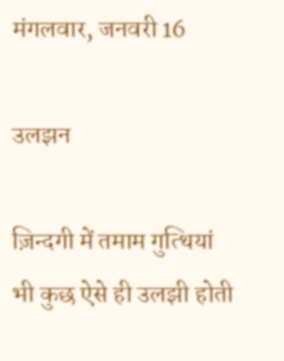मंगलवार, जनवरी 16

उलझन

ज़िन्दगी में तमाम गुत्थियां भी कुछ ऐसे ही उलझी होती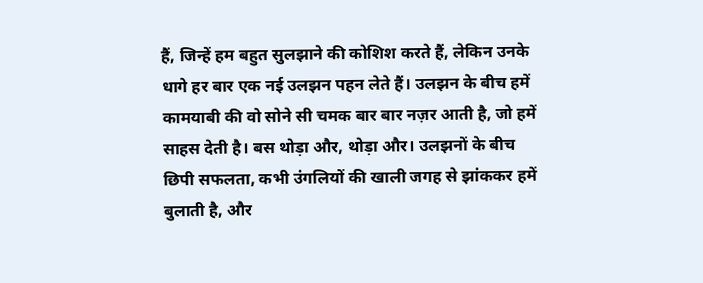हैं, जिन्हें हम बहुत सुलझाने की कोशिश करते हैं, लेकिन उनके धागे हर बार एक नई उलझन पहन लेते हैं। उलझन के बीच हमें कामयाबी की वो सोने सी चमक बार बार नज़र आती है, जो हमें साहस देती है। बस थोड़ा और, थोड़ा और। उलझनों के बीच छिपी सफलता, कभी उंगलियों की खाली जगह से झांककर हमें बुलाती है, और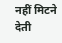नहीं मिटने देती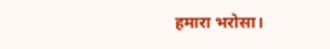हमारा भरोसा।